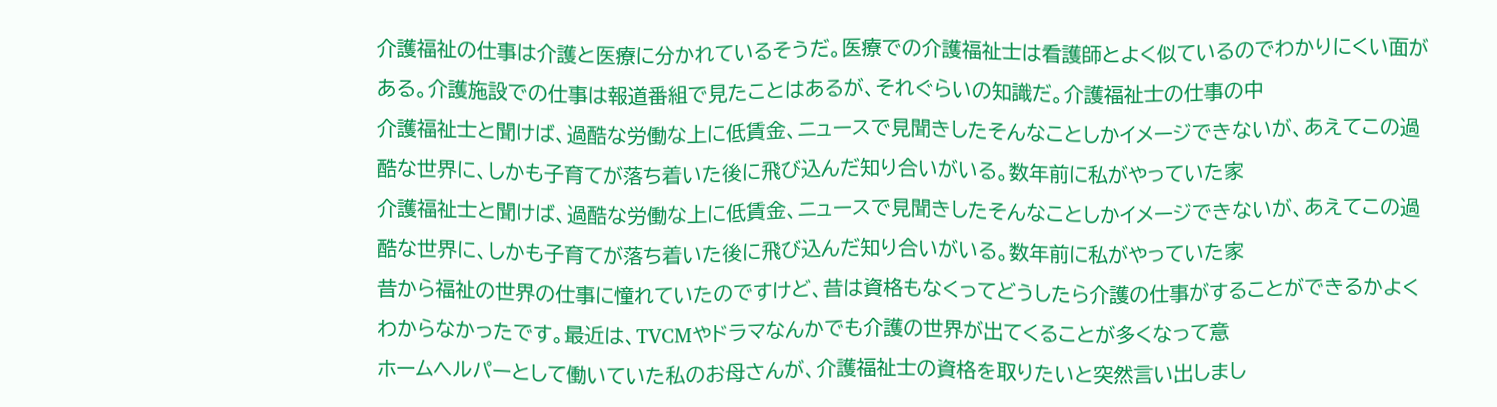介護福祉の仕事は介護と医療に分かれているそうだ。医療での介護福祉士は看護師とよく似ているのでわかりにくい面がある。介護施設での仕事は報道番組で見たことはあるが、それぐらいの知識だ。介護福祉士の仕事の中
介護福祉士と聞けば、過酷な労働な上に低賃金、ニュースで見聞きしたそんなことしかイメージできないが、あえてこの過酷な世界に、しかも子育てが落ち着いた後に飛び込んだ知り合いがいる。数年前に私がやっていた家
介護福祉士と聞けば、過酷な労働な上に低賃金、ニュースで見聞きしたそんなことしかイメージできないが、あえてこの過酷な世界に、しかも子育てが落ち着いた後に飛び込んだ知り合いがいる。数年前に私がやっていた家
昔から福祉の世界の仕事に憧れていたのですけど、昔は資格もなくってどうしたら介護の仕事がすることができるかよくわからなかったです。最近は、TVCMやドラマなんかでも介護の世界が出てくることが多くなって意
ホームヘルパーとして働いていた私のお母さんが、介護福祉士の資格を取りたいと突然言い出しまし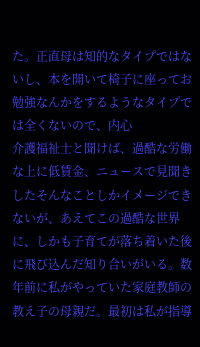た。正直母は知的なタイプではないし、本を開いて椅子に座ってお勉強なんかをするようなタイプでは全くないので、内心
介護福祉士と聞けば、過酷な労働な上に低賃金、ニュースで見聞きしたそんなことしかイメージできないが、あえてこの過酷な世界に、しかも子育てが落ち着いた後に飛び込んだ知り合いがいる。数年前に私がやっていた家庭教師の教え子の母親だ。最初は私が指導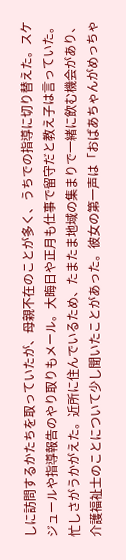しに訪問するかたちを取っていたが、母親不在のことが多く、うちでの指導に切り替えた。スケジュールや指導報告のやり取りもメール。大晦日や正月も仕事で留守だと教え子は言っていた。忙しさがうかがえた。近所に住んでいるため、たまたま地域の集まりで一緒に飲む機会があり、介護福祉士のことについて少し聞いたことがあった。彼女の第一声は「おばあちゃんがめっちゃ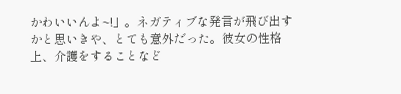かわいいんよ~!」。ネガティブな発言が飛び出すかと思いきや、とても意外だった。彼女の性格上、介護をすることなど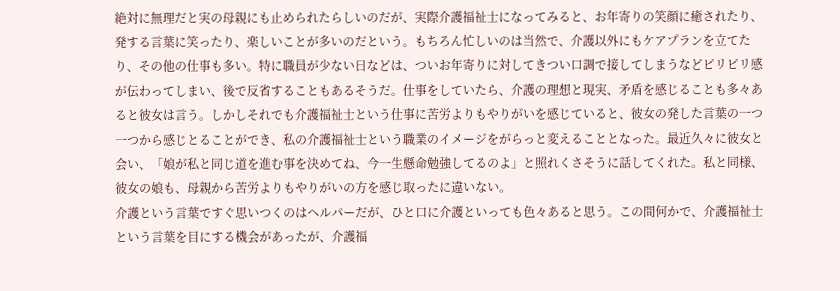絶対に無理だと実の母親にも止められたらしいのだが、実際介護福祉士になってみると、お年寄りの笑顔に癒されたり、発する言葉に笑ったり、楽しいことが多いのだという。もちろん忙しいのは当然で、介護以外にもケアプランを立てたり、その他の仕事も多い。特に職員が少ない日などは、ついお年寄りに対してきつい口調で接してしまうなどピリピリ感が伝わってしまい、後で反省することもあるそうだ。仕事をしていたら、介護の理想と現実、矛盾を感じることも多々あると彼女は言う。しかしそれでも介護福祉士という仕事に苦労よりもやりがいを感じていると、彼女の発した言葉の一つ一つから感じとることができ、私の介護福祉士という職業のイメージをがらっと変えることとなった。最近久々に彼女と会い、「娘が私と同じ道を進む事を決めてね、今一生懸命勉強してるのよ」と照れくさそうに話してくれた。私と同様、彼女の娘も、母親から苦労よりもやりがいの方を感じ取ったに違いない。
介護という言葉ですぐ思いつくのはヘルパーだが、ひと口に介護といっても色々あると思う。この間何かで、介護福祉士という言葉を目にする機会があったが、介護福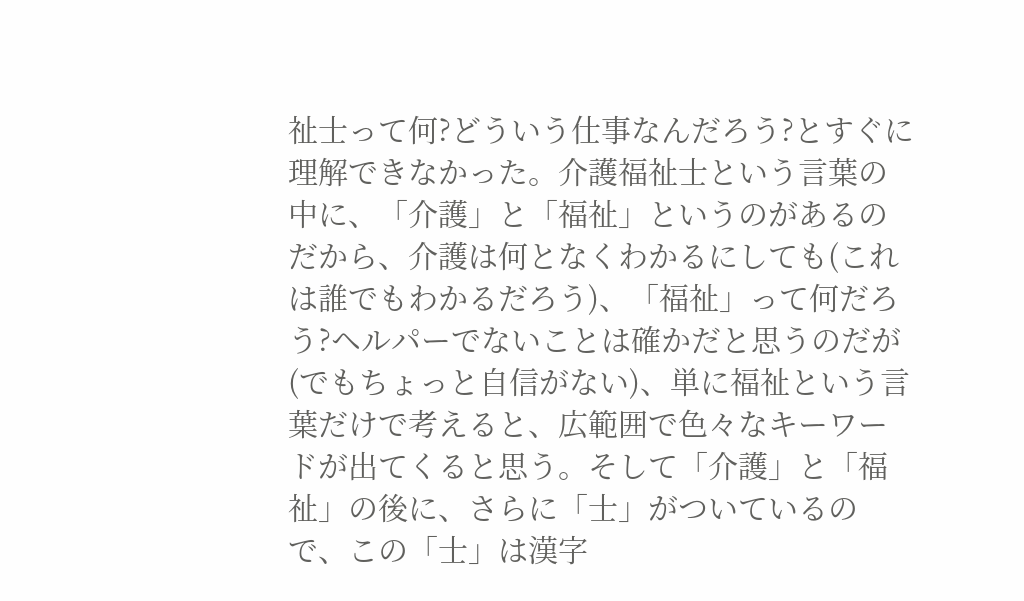祉士って何?どういう仕事なんだろう?とすぐに理解できなかった。介護福祉士という言葉の中に、「介護」と「福祉」というのがあるのだから、介護は何となくわかるにしても(これは誰でもわかるだろう)、「福祉」って何だろう?ヘルパーでないことは確かだと思うのだが(でもちょっと自信がない)、単に福祉という言葉だけで考えると、広範囲で色々なキーワードが出てくると思う。そして「介護」と「福祉」の後に、さらに「士」がついているので、この「士」は漢字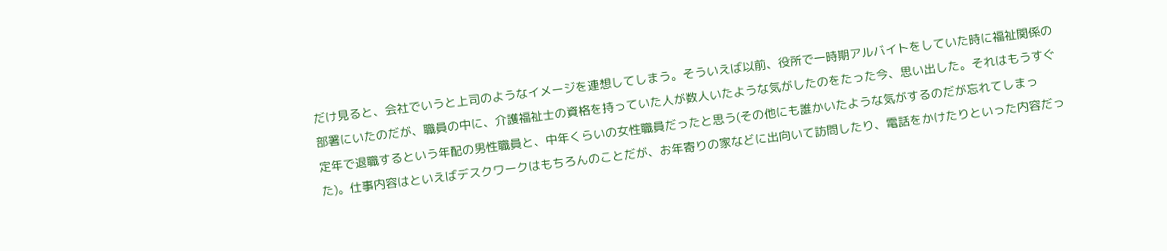だけ見ると、会社でいうと上司のようなイメージを連想してしまう。そういえば以前、役所で一時期アルバイトをしていた時に福祉関係の部署にいたのだが、職員の中に、介護福祉士の資格を持っていた人が数人いたような気がしたのをたった今、思い出した。それはもうすぐ定年で退職するという年配の男性職員と、中年くらいの女性職員だったと思う(その他にも誰かいたような気がするのだが忘れてしまった)。仕事内容はといえばデスクワークはもちろんのことだが、お年寄りの家などに出向いて訪問したり、電話をかけたりといった内容だっ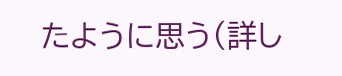たように思う(詳し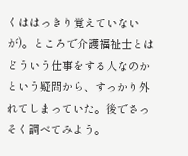くははっきり覚えていないが)。ところで介護福祉士とはどういう仕事をする人なのかという疑問から、すっかり外れてしまっていた。後でさっそく調べてみよう。